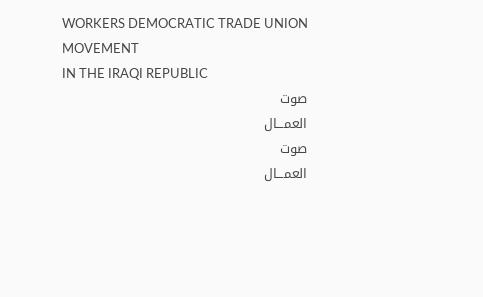WORKERS DEMOCRATIC TRADE UNION
MOVEMENT
IN THE IRAQI REPUBLIC
صوت
العمـــال
صوت
العمـــال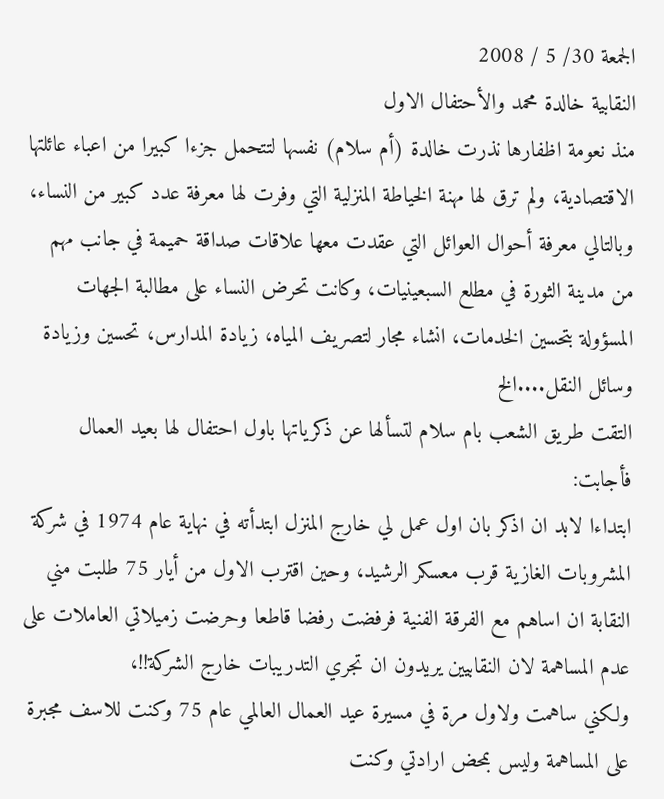الجمعة 30/ 5 / 2008
النقابية خالدة محمد والأحتفال الاول
منذ نعومة اظفارها نذرت خالدة (أم سلام) نفسها لتتحمل جزءا كبيرا من اعباء عائلتها الاقتصادية، ولم ترق لها مهنة الخياطة المنزلية التي وفرت لها معرفة عدد كبير من النساء، وبالتالي معرفة أحوال العوائل التي عقدت معها علاقات صداقة حميمة في جانب مهم من مدينة الثورة في مطلع السبعينيات، وكانت تحرض النساء على مطالبة الجهات المسؤولة بتحسين الخدمات، انشاء مجار لتصريف المياه، زيادة المدارس، تحسين وزيادة وسائل النقل....الخ
التقت طريق الشعب بام سلام لتسألها عن ذكرياتها باول احتفال لها بعيد العمال فأجابت:
ابتداءا لابد ان اذكر بان اول عمل لي خارج المنزل ابتدأته في نهاية عام 1974 في شركة المشروبات الغازية قرب معسكر الرشيد، وحين اقترب الاول من أيار 75 طلبت مني النقابة ان اساهم مع الفرقة الفنية فرفضت رفضا قاطعا وحرضت زميلاتي العاملات على عدم المساهمة لان النقابيين يريدون ان تجري التدريبات خارج الشركة!!،
ولكني ساهمت ولاول مرة في مسيرة عيد العمال العالمي عام 75 وكنت للاسف مجبرة على المساهمة وليس بمحض ارادتي وكنت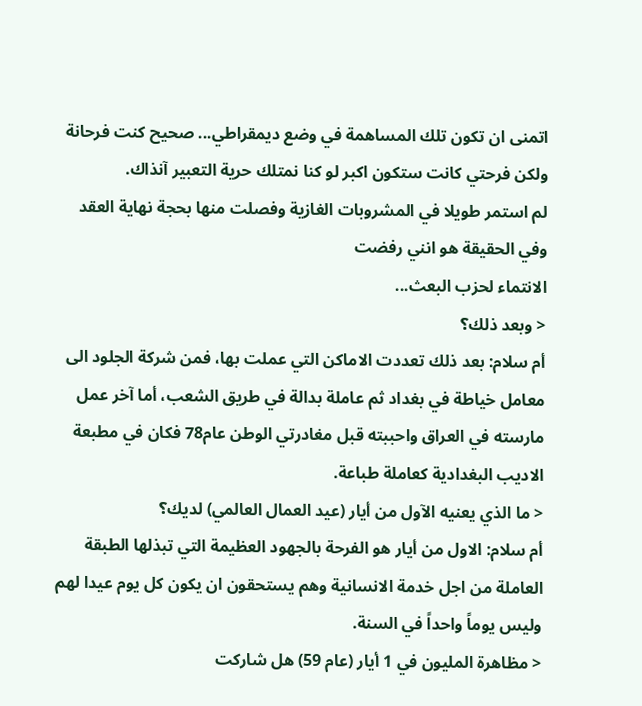اتمنى ان تكون تلك المساهمة في وضع ديمقراطي... صحيح كنت فرحانة ولكن فرحتي كانت ستكون اكبر لو كنا نمتلك حرية التعبير آنذاك.
لم استمر طويلا في المشروبات الغازية وفصلت منها بحجة نهاية العقد وفي الحقيقة هو انني رفضت
الانتماء لحزب البعث...
< وبعد ذلك؟
أم سلام: بعد ذلك تعددت الاماكن التي عملت بها، فمن شركة الجلود الى معامل خياطة في بغداد ثم عاملة بدالة في طريق الشعب، أما آخر عمل مارسته في العراق واحببته قبل مغادرتي الوطن عام78 فكان في مطبعة الاديب البغدادية كعاملة طباعة.
< ما الذي يعنيه الآول من أيار (عيد العمال العالمي) لديك؟
أم سلام: الاول من أيار هو الفرحة بالجهود العظيمة التي تبذلها الطبقة العاملة من اجل خدمة الانسانية وهم يستحقون ان يكون كل يوم عيدا لهم وليس يوماً واحداً في السنة.
< مظاهرة المليون في 1 أيار (عام 59) هل شاركت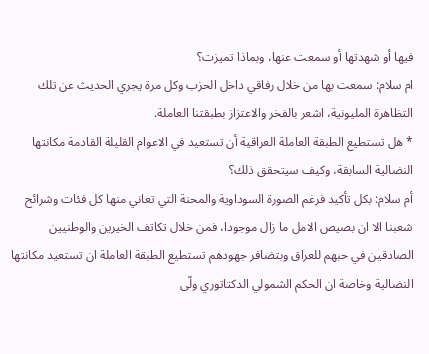فيها أو شهدتها أو سمعت عنها، وبماذا تميزت؟
ام سلام: سمعت بها من خلال رفاقي داخل الحزب وكل مرة يجري الحديث عن تلك التظاهرة المليونية، اشعر بالفخر والاعتزاز بطبقتنا العاملة.
* هل تستطيع الطبقة العاملة العراقية أن تستعيد في الاعوام القليلة القادمة مكانتها النضالية السابقة، وكيف سيتحقق ذلك؟
أم سلام: بكل تأكيد فرغم الصورة السوداوية والمحنة التي تعاني منها كل فئات وشرائح شعبنا الا ان بصيص الامل ما زال موجودا، فمن خلال تكاتف الخيرين والوطنيين الصادقين في حبهم للعراق وبتضافر جهودهم تستطيع الطبقة العاملة ان تستعيد مكانتها النضالية وخاصة ان الحكم الشمولي الدكتاتوري ولّى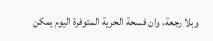وبلا رجعة، وان فسحة الحرية المتوفرة اليوم يمكن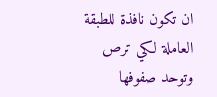ان تكون نافذة للطبقة العاملة لكي ترص وتوحد صفوفها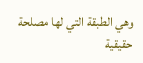وهي الطبقة التي لها مصلحة حقيقية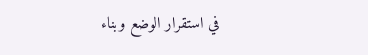في استقرار الوضع وبناء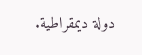دولة ديمقراطية.